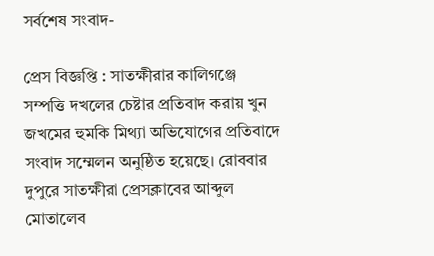সর্বশেষ সংবাদ-

প্রেস বিজ্ঞপ্তি : সাতক্ষীরার কালিগঞ্জে সম্পত্তি দখলের চেষ্টার প্রতিবাদ করায় খুন জখমের হুমকি মিথ্যা অভিযোগের প্রতিবাদে সংবাদ সম্মেলন অনুষ্ঠিত হয়েছে। রোববার দুপুরে সাতক্ষীরা প্রেসক্লাবের আব্দুল মোতালেব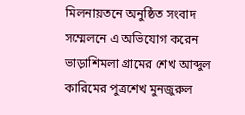মিলনায়তনে অনুষ্ঠিত সংবাদ সম্মেলনে এ অভিযোগ করেন ভাড়াশিমলা গ্রামের শেখ আব্দুল কারিমের পুত্রশেখ মুনজুরুল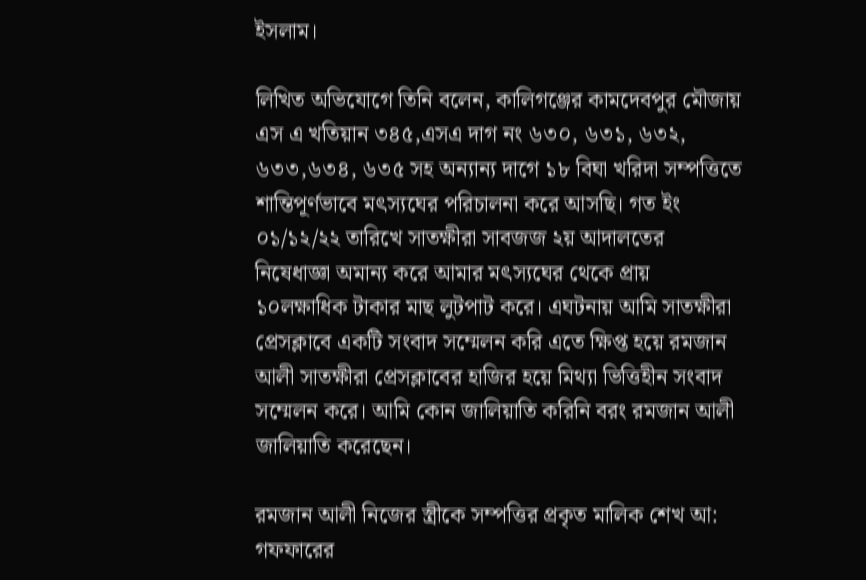ইসলাম।

লিখিত অভিযোগে তিনি বলেন, কালিগঞ্জের কামদেবপুর মৌজায় এস এ খতিয়ান ৩৪৫,এসএ দাগ নং ৬৩০, ৬৩১, ৬৩২, ৬৩৩,৬৩৪, ৬৩৫ সহ অন্যান্য দাগে ১৮ বিঘা খরিদা সম্পত্তিতে শান্তিপূর্ণভাবে মৎস্যঘের পরিচালনা করে আসছি। গত ইং ০১/১২/২২ তারিখে সাতক্ষীরা সাবজজ ২য় আদালতের নিষেধাজ্ঞা অমান্য করে আমার মৎস্যঘের থেকে প্রায় ১০লক্ষাধিক টাকার মাছ লুটপাট করে। এঘটনায় আমি সাতক্ষীরা প্রেসক্লাবে একটি সংবাদ সম্মেলন করি এতে ক্ষিপ্ত হয়ে রমজান আলী সাতক্ষীরা প্রেসক্লাবের হাজির হয়ে মিথ্যা ভিত্তিহীন সংবাদ সম্মেলন করে। আমি কোন জালিয়াতি করিনি বরং রমজান আলী জালিয়াতি করেছেন।

রমজান আলী নিজের স্ত্রীকে সম্পত্তির প্রকৃত মালিক শেখ আ: গফফারের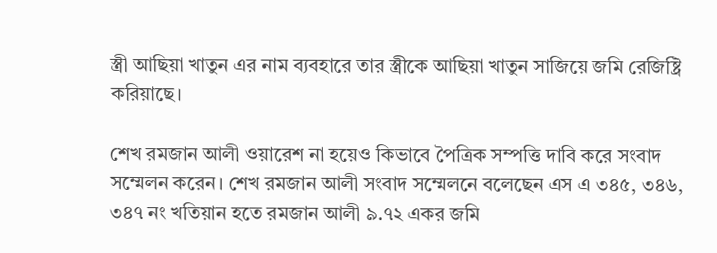স্ত্রী আছিয়া খাতুন এর নাম ব্যবহারে তার স্ত্রীকে আছিয়া খাতুন সাজিয়ে জমি রেজিষ্ট্রি করিয়াছে।

শেখ রমজান আলী ওয়ারেশ না হয়েও কিভাবে পৈত্রিক সম্পত্তি দাবি করে সংবাদ সম্মেলন করেন। শেখ রমজান আলী সংবাদ সম্মেলনে বলেছেন এস এ ৩৪৫, ৩৪৬, ৩৪৭ নং খতিয়ান হতে রমজান আলী ৯.৭২ একর জমি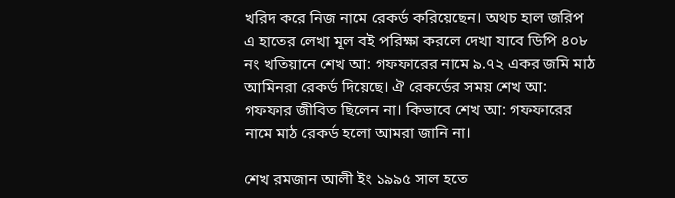খরিদ করে নিজ নামে রেকর্ড করিয়েছেন। অথচ হাল জরিপ এ হাতের লেখা মূল বই পরিক্ষা করলে দেখা যাবে ডিপি ৪০৮ নং খতিয়ানে শেখ আ: গফফারের নামে ৯.৭২ একর জমি মাঠ আমিনরা রেকর্ড দিয়েছে। ঐ রেকর্ডের সময় শেখ আ: গফফার জীবিত ছিলেন না। কিভাবে শেখ আ: গফফারের নামে মাঠ রেকর্ড হলো আমরা জানি না।

শেখ রমজান আলী ইং ১৯৯৫ সাল হতে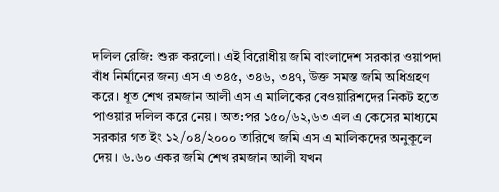দলিল রেজি: শুরু করলো। এই বিরোধীয় জমি বাংলাদেশ সরকার ওয়াপদা বাঁধ নির্মানের জন্য এস এ ৩৪৫, ৩৪৬, ৩৪৭, উক্ত সমস্ত জমি অধিগ্রহণ করে। ধূত শেখ রমজান আলী এস এ মালিকের বেওয়ারিশদের নিকট হতে পাওয়ার দলিল করে নেয়। অত:পর ১৫০/৬২,৬৩ এল এ কেসের মাধ্যমে সরকার গত ইং ১২/০৪/২০০০ তারিখে জমি এস এ মালিকদের অনুকূলে দেয়। ৬.৬০ একর জমি শেখ রমজান আলী যখন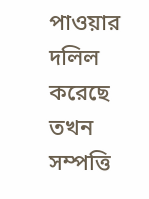পাওয়ার দলিল করেছে তখন সম্পত্তি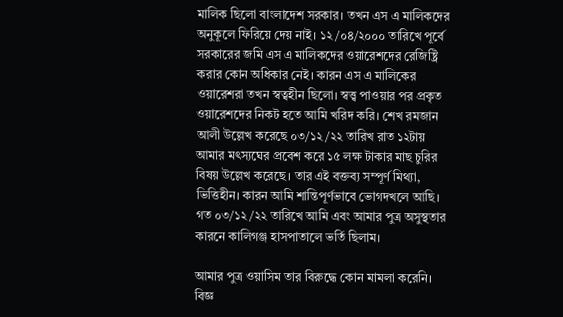মালিক ছিলো বাংলাদেশ সরকার। তখন এস এ মালিকদের অনুকূলে ফিরিয়ে দেয় নাই। ১২/০৪/২০০০ তারিখে পূর্বে সরকারের জমি এস এ মালিকদের ওয়ারেশদের রেজিষ্ট্রি করার কোন অধিকার নেই। কারন এস এ মালিকের ওয়ারেশরা তখন স্বত্বহীন ছিলো। স্বত্ত্ব পাওয়ার পর প্রকৃত ওয়ারেশদের নিকট হতে আমি খরিদ করি। শেখ রমজান আলী উল্লেখ করেছে ০৩/১২/২২ তারিখ রাত ১২টায় আমার মৎস্যঘের প্রবেশ করে ১৫ লক্ষ টাকার মাছ চুরির বিষয় উল্লেখ করেছে। তার এই বক্তব্য সম্পূর্ণ মিথ্যা, ভিত্তিহীন। কারন আমি শান্তিপূর্ণভাবে ভোগদখলে আছি। গত ০৩/১২/২২ তারিখে আমি এবং আমার পুত্র অসুস্থতার কারনে কালিগঞ্জ হাসপাতালে ভর্তি ছিলাম।

আমার পুত্র ওয়াসিম তার বিরুদ্ধে কোন মামলা করেনি। বিজ্ঞ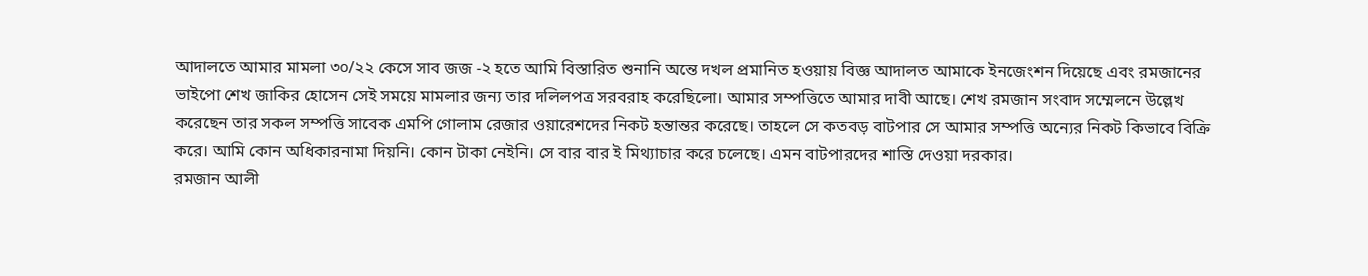আদালতে আমার মামলা ৩০/২২ কেসে সাব জজ -২ হতে আমি বিস্তারিত শুনানি অন্তে দখল প্রমানিত হওয়ায় বিজ্ঞ আদালত আমাকে ইনজেংশন দিয়েছে এবং রমজানের ভাইপো শেখ জাকির হোসেন সেই সময়ে মামলার জন্য তার দলিলপত্র সরবরাহ করেছিলো। আমার সম্পত্তিতে আমার দাবী আছে। শেখ রমজান সংবাদ সম্মেলনে উল্লেখ করেছেন তার সকল সম্পত্তি সাবেক এমপি গোলাম রেজার ওয়ারেশদের নিকট হন্তান্তর করেছে। তাহলে সে কতবড় বাটপার সে আমার সম্পত্তি অন্যের নিকট কিভাবে বিক্রি করে। আমি কোন অধিকারনামা দিয়নি। কোন টাকা নেইনি। সে বার বার ই মিথ্যাচার করে চলেছে। এমন বাটপারদের শাস্তি দেওয়া দরকার।
রমজান আলী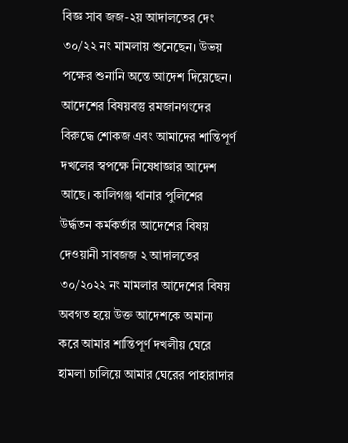বিজ্ঞ সাব জজ-২য় আদালতের দেং ৩০/২২ নং মামলায় শুনেছেন। উভয় পক্ষের শুনানি অন্তে আদেশ দিয়েছেন। আদেশের বিষয়বস্তু রমজানগংদের বিরুদ্ধে শোকজ এবং আমাদের শান্তিপূর্ণ দখলের স্বপক্ষে নিষেধাজ্ঞার আদেশ আছে। কালিগঞ্জ থানার পুলিশের উর্দ্ধতন কর্মকর্তার আদেশের বিষয় দেওয়ানী সাবজজ ২ আদালতের ৩০/২০২২ নং মামলার আদেশের বিষয় অবগত হয়ে উক্ত আদেশকে অমান্য করে আমার শান্তিপূর্ণ দখলীয় ঘেরে হামলা চালিয়ে আমার ঘেরের পাহারাদার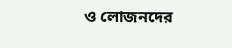ও লোজনদের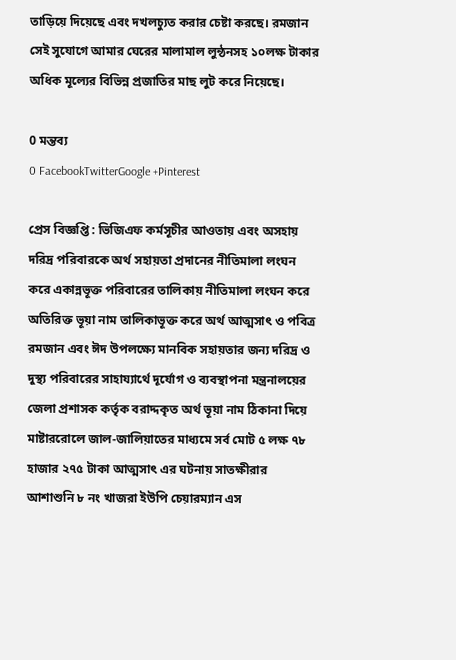তাড়িয়ে দিয়েছে এবং দখলচ্যুত করার চেষ্টা করছে। রমজান সেই সুযোগে আমার ঘেরের মালামাল লুন্ঠনসহ ১০লক্ষ টাকার অধিক মূল্যের বিভিন্ন প্রজাতির মাছ লুট করে নিয়েছে।

0 মন্তব্য
0 FacebookTwitterGoogle +Pinterest

প্রেস বিজ্ঞপ্তি : ভিজিএফ কর্মসূচীর আওতায় এবং অসহায় দরিদ্র পরিবারকে অর্থ সহায়তা প্রদানের নীতিমালা লংঘন করে একান্নভূক্ত পরিবারের তালিকায় নীতিমালা লংঘন করে অতিরিক্ত ভূয়া নাম তালিকাভূক্ত করে অর্থ আত্মসাৎ ও পবিত্র রমজান এবং ঈদ উপলক্ষ্যে মানবিক সহায়তার জন্য দরিদ্র ও দুস্থ্য পরিবারের সাহায্যার্থে দূর্যোগ ও ব্যবস্থাপনা মন্ত্রনালয়ের জেলা প্রশাসক কর্তৃক বরাদ্দকৃত অর্থ ভূয়া নাম ঠিকানা দিয়ে মাষ্টাররোলে জাল-জালিয়াতের মাধ্যমে সর্ব মোট ৫ লক্ষ ৭৮ হাজার ২৭৫ টাকা আত্মসাৎ এর ঘটনায় সাতক্ষীরার আশাশুনি ৮ নং খাজরা ইউপি চেয়ারম্যান এস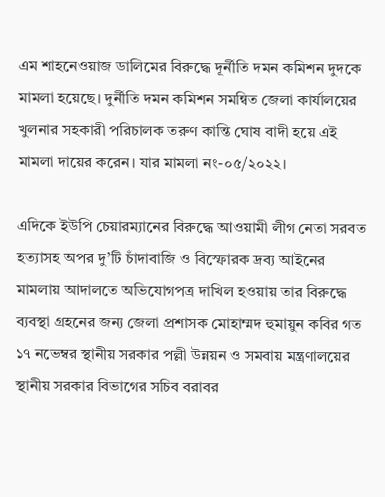এম শাহনেওয়াজ ডালিমের বিরুদ্ধে দূর্নীতি দমন কমিশন দুদকে মামলা হয়েছে। দুর্নীতি দমন কমিশন সমন্বিত জেলা কার্যালয়ের খুলনার সহকারী পরিচালক তরুণ কান্তি ঘোষ বাদী হয়ে এই মামলা দায়ের করেন। যার মামলা নং-০৫/২০২২।

এদিকে ইউপি চেয়ারম্যানের বিরুদ্ধে আওয়ামী লীগ নেতা সরবত হত্যাসহ অপর দু’টি চাঁদাবাজি ও বিস্ফোরক দ্রব্য আইনের মামলায় আদালতে অভিযোগপত্র দাখিল হওয়ায় তার বিরুদ্ধে ব্যবস্থা গ্রহনের জন্য জেলা প্রশাসক মোহাম্মদ হুমায়ুন কবির গত ১৭ নভেম্বর স্থানীয় সরকার পল্লী উন্নয়ন ও সমবায় মন্ত্রণালয়ের স্থানীয় সরকার বিভাগের সচিব বরাবর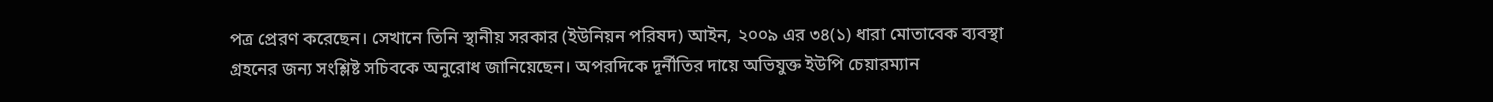পত্র প্রেরণ করেছেন। সেখানে তিনি স্থানীয় সরকার (ইউনিয়ন পরিষদ) আইন, ২০০৯ এর ৩৪(১) ধারা মোতাবেক ব্যবস্থা গ্রহনের জন্য সংশ্লিষ্ট সচিবকে অনুরোধ জানিয়েছেন। অপরদিকে দূর্নীতির দায়ে অভিযুক্ত ইউপি চেয়ারম্যান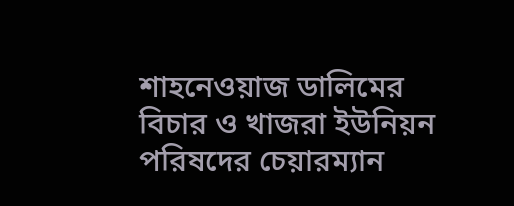শাহনেওয়াজ ডালিমের বিচার ও খাজরা ইউনিয়ন পরিষদের চেয়ারম্যান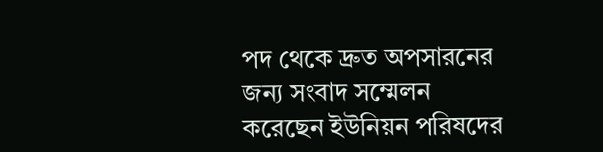পদ থেকে দ্রুত অপসারনের জন্য সংবাদ সম্মেলন করেছেন ইউনিয়ন পরিষদের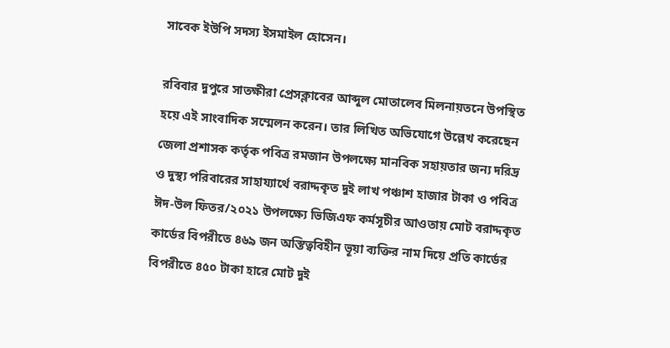সাবেক ইউপি সদস্য ইসমাইল হোসেন।

রবিবার দুপুরে সাতক্ষীরা প্রেসক্লাবের আব্দুল মোতালেব মিলনায়তনে উপস্থিত হয়ে এই সাংবাদিক সম্মেলন করেন। তার লিখিত অভিযোগে উল্লেখ করেছেন জেলা প্রশাসক কর্তৃক পবিত্র রমজান উপলক্ষ্যে মানবিক সহায়তার জন্য দরিদ্র ও দুস্থ্য পরিবারের সাহায্যার্থে বরাদ্দকৃত দুই লাখ পঞ্চাশ হাজার টাকা ও পবিত্র ঈদ-উল ফিতর/২০২১ উপলক্ষ্যে ভিজিএফ কর্মসূচীর আওতায় মোট বরাদ্দকৃত কার্ডের বিপরীতে ৪৬৯ জন অস্তিত্ববিহীন ভূয়া ব্যক্তির নাম দিয়ে প্রতি কার্ডের বিপরীতে ৪৫০ টাকা হারে মোট দুই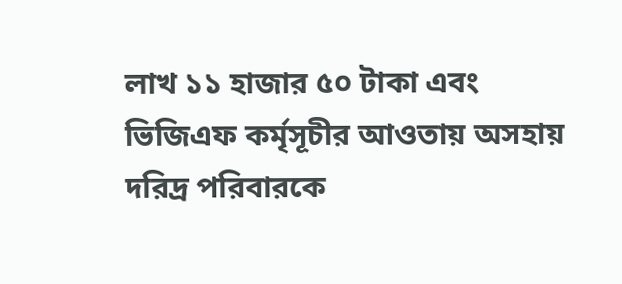লাখ ১১ হাজার ৫০ টাকা এবং ভিজিএফ কর্মৃসূচীর আওতায় অসহায় দরিদ্র পরিবারকে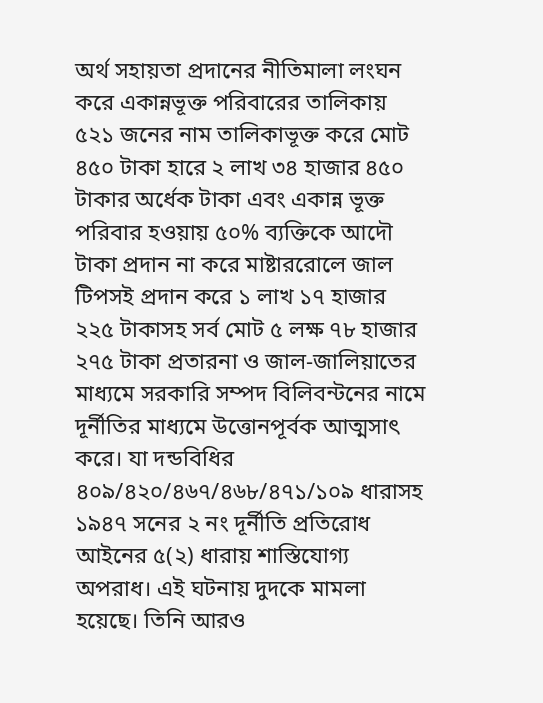অর্থ সহায়তা প্রদানের নীতিমালা লংঘন করে একান্নভূক্ত পরিবারের তালিকায় ৫২১ জনের নাম তালিকাভূক্ত করে মোট ৪৫০ টাকা হারে ২ লাখ ৩৪ হাজার ৪৫০ টাকার অর্ধেক টাকা এবং একান্ন ভূক্ত পরিবার হওয়ায় ৫০% ব্যক্তিকে আদৌ টাকা প্রদান না করে মাষ্টাররোলে জাল টিপসই প্রদান করে ১ লাখ ১৭ হাজার ২২৫ টাকাসহ সর্ব মোট ৫ লক্ষ ৭৮ হাজার ২৭৫ টাকা প্রতারনা ও জাল-জালিয়াতের মাধ্যমে সরকারি সম্পদ বিলিবন্টনের নামে দূর্নীতির মাধ্যমে উত্তোনপূর্বক আত্মসাৎ করে। যা দন্ডবিধির ৪০৯/৪২০/৪৬৭/৪৬৮/৪৭১/১০৯ ধারাসহ ১৯৪৭ সনের ২ নং দূর্নীতি প্রতিরোধ আইনের ৫(২) ধারায় শাস্তিযোগ্য অপরাধ। এই ঘটনায় দুদকে মামলা হয়েছে। তিনি আরও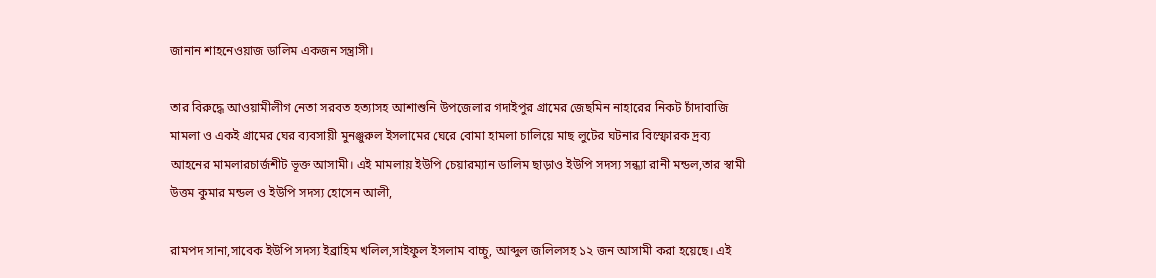জানান শাহনেওয়াজ ডালিম একজন সন্ত্রাসী।

তার বিরুদ্ধে আওয়ামীলীগ নেতা সরবত হত্যাসহ আশাশুনি উপজেলার গদাইপুর গ্রামের জেছমিন নাহারের নিকট চাঁদাবাজি মামলা ও একই গ্রামের ঘের ব্যবসায়ী মুনঞ্জুরুল ইসলামের ঘেরে বোমা হামলা চালিয়ে মাছ লুটের ঘটনার বিস্ফোরক দ্রব্য আহনের মামলারচার্জশীট ভূক্ত আসামী। এই মামলায় ইউপি চেয়ারম্যান ডালিম ছাড়াও ইউপি সদস্য সন্ধ্যা রানী মন্ডল,তার স্বামী উত্তম কুমার মন্ডল ও ইউপি সদস্য হোসেন আলী,

রামপদ সানা,সাবেক ইউপি সদস্য ইব্রাহিম খলিল,সাইফুল ইসলাম বাচ্চু, আব্দুল জলিলসহ ১২ জন আসামী করা হয়েছে। এই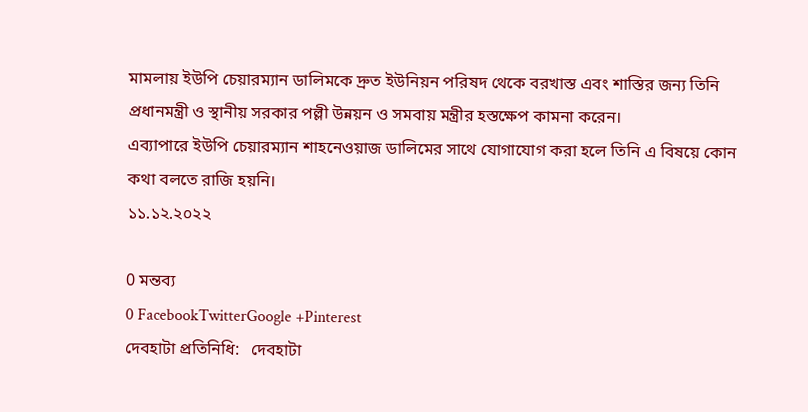মামলায় ইউপি চেয়ারম্যান ডালিমকে দ্রুত ইউনিয়ন পরিষদ থেকে বরখাস্ত এবং শাস্তির জন্য তিনি প্রধানমন্ত্রী ও স্থানীয় সরকার পল্লী উন্নয়ন ও সমবায় মন্ত্রীর হস্তক্ষেপ কামনা করেন।
এব্যাপারে ইউপি চেয়ারম্যান শাহনেওয়াজ ডালিমের সাথে যোগাযোগ করা হলে তিনি এ বিষয়ে কোন কথা বলতে রাজি হয়নি।
১১.১২.২০২২

0 মন্তব্য
0 FacebookTwitterGoogle +Pinterest
দেবহাটা প্রতিনিধি:   দেবহাটা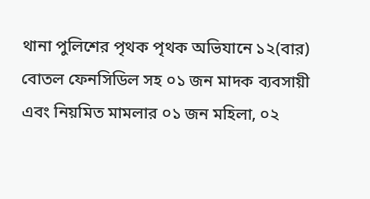থানা পুলিশের পৃথক পৃথক অভিযানে ১২(বার) বোতল ফেনসিডিল সহ ০১ জন মাদক ব্যবসায়ী এবং নিয়মিত মামলার ০১ জন মহিলা, ০২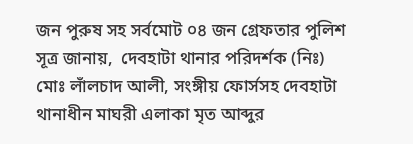জন পুরুষ সহ সর্বমোট ০৪ জন গ্রেফতার পুলিশ সূত্র জানায়,  দেবহাটা থানার পরিদর্শক (নিঃ) মোঃ লাঁলচাদ আলী, সংঙ্গীয় ফোর্সসহ দেবহাটা থানাধীন মাঘরী এলাকা মৃত আব্দুর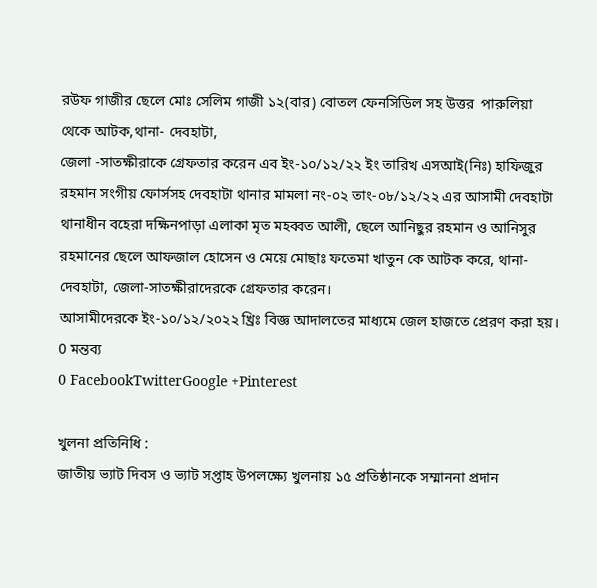রউফ গাজীর ছেলে মোঃ সেলিম গাজী ১২(বার) বোতল ফেনসিডিল সহ উত্তর  পারুলিয়া থেকে আটক,থানা- দেবহাটা,
জেলা -সাতক্ষীরাকে গ্রেফতার করেন এব ইং-১০/১২/২২ ইং তারিখ এসআই(নিঃ) হাফিজুর রহমান সংগীয় ফোর্সসহ দেবহাটা থানার মামলা নং-০২ তাং-০৮/১২/২২ এর আসামী দেবহাটা থানাধীন বহেরা দক্ষিনপাড়া এলাকা মৃত মহব্বত আলী, ছেলে আনিছুর রহমান ও আনিসুর রহমানের ছেলে আফজাল হোসেন ও মেয়ে মোছাঃ ফতেমা খাতুন কে আটক করে, থানা-দেবহাটা, জেলা-সাতক্ষীরাদেরকে গ্রেফতার করেন।
আসামীদেরকে ইং-১০/১২/২০২২ খ্রিঃ বিজ্ঞ আদালতের মাধ্যমে জেল হাজতে প্রেরণ করা হয়।
0 মন্তব্য
0 FacebookTwitterGoogle +Pinterest

খুলনা প্রতিনিধি :
জাতীয় ভ্যাট দিবস ও ভ্যাট সপ্তাহ উপলক্ষ্যে খুলনায় ১৫ প্রতিষ্ঠানকে সম্মাননা প্রদান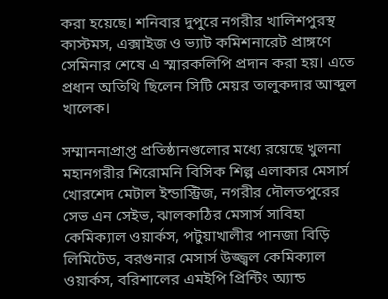করা হয়েছে। শনিবার দুপুরে নগরীর খালিশপুরস্থ কাস্টমস, এক্সাইজ ও ভ্যাট কমিশনারেট প্রাঙ্গণে সেমিনার শেষে এ স্মারকলিপি প্রদান করা হয়। এতে প্রধান অতিথি ছিলেন সিটি মেয়র তালুকদার আব্দুল খালেক।

সম্মাননাপ্রাপ্ত প্রতিষ্ঠানগুলোর মধ্যে রয়েছে খুলনা মহানগরীর শিরোমনি বিসিক শিল্প এলাকার মেসার্স খোরশেদ মেটাল ইন্ডাস্ট্রিজ, নগরীর দৌলতপুরের সেভ এন সেইভ, ঝালকাঠির মেসার্স সাবিহা কেমিক্যাল ওয়ার্কস, পটুয়াখালীর পানজা বিড়ি লিমিটেড, বরগুনার মেসার্স উজ্জ্বল কেমিক্যাল ওয়ার্কস, বরিশালের এমইপি প্রিন্টিং অ্যান্ড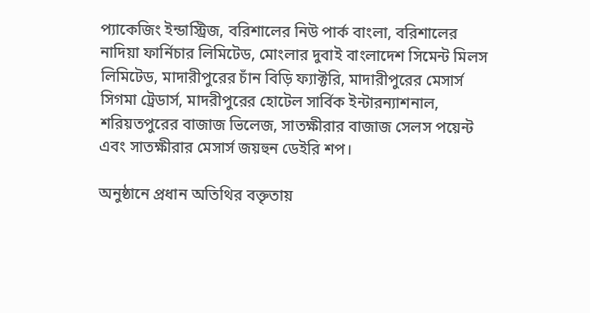প্যাকেজিং ইন্ডাস্ট্রিজ, বরিশালের নিউ পার্ক বাংলা, বরিশালের নাদিয়া ফার্নিচার লিমিটেড, মোংলার দুবাই বাংলাদেশ সিমেন্ট মিলস লিমিটেড, মাদারীপুরের চাঁন বিড়ি ফ্যাক্টরি, মাদারীপুরের মেসার্স সিগমা ট্রেডার্স, মাদরীপুরের হোটেল সার্বিক ইন্টারন্যাশনাল, শরিয়তপুরের বাজাজ ভিলেজ, সাতক্ষীরার বাজাজ সেলস পয়েন্ট এবং সাতক্ষীরার মেসার্স জয়হুন ডেইরি শপ।

অনুষ্ঠানে প্রধান অতিথির বক্তৃতায়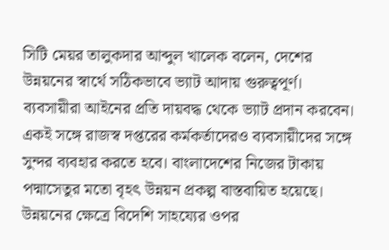সিটি মেয়র তালুকদার আব্দুল খালেক বলেন, দেশের উন্নয়নের স্বার্থে সঠিকভাবে ভ্যাট আদায় গুরুত্বপূর্ণ। ব্যবসায়ীরা আইনের প্রতি দায়বদ্ধ থেকে ভ্যাট প্রদান করবেন। একই সঙ্গে রাজস্ব দপ্তরের কর্মকর্তাদেরও ব্যবসায়ীদের সঙ্গে সুন্দর ব্যবহার করতে হবে। বাংলাদেশের নিজের টাকায় পদ্মাসেতুর মতো বৃহৎ উন্নয়ন প্রকল্প বাস্তবায়িত হয়েছে। উন্নয়নের ক্ষেত্রে বিদেশি সাহয্যের ওপর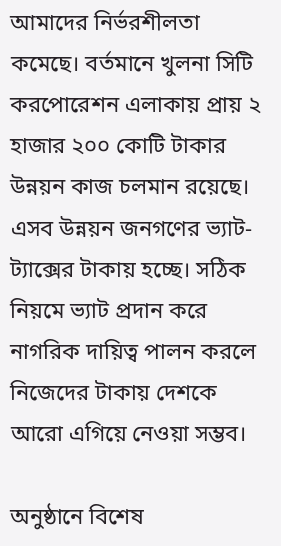আমাদের নির্ভরশীলতা কমেছে। বর্তমানে খুলনা সিটি করপোরেশন এলাকায় প্রায় ২ হাজার ২০০ কোটি টাকার উন্নয়ন কাজ চলমান রয়েছে। এসব উন্নয়ন জনগণের ভ্যাট-ট্যাক্সের টাকায় হচ্ছে। সঠিক নিয়মে ভ্যাট প্রদান করে নাগরিক দায়িত্ব পালন করলে নিজেদের টাকায় দেশকে আরো এগিয়ে নেওয়া সম্ভব।

অনুষ্ঠানে বিশেষ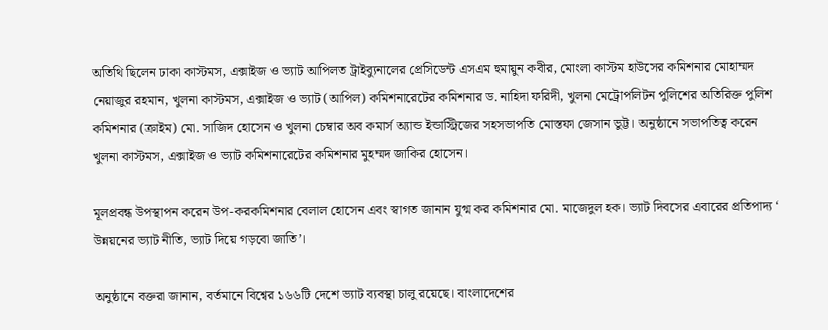অতিথি ছিলেন ঢাকা কাস্টমস, এক্সাইজ ও ভ্যাট আপিলত ট্রাইব্যুনালের প্রেসিডেন্ট এসএম হুমায়ুন কবীর, মোংলা কাস্টম হাউসের কমিশনার মোহাম্মদ নেয়াজুর রহমান, খুলনা কাস্টমস, এক্সাইজ ও ভ্যাট (আপিল) কমিশনারেটের কমিশনার ড. নাহিদা ফরিদী, খুলনা মেট্রোপলিটন পুলিশের অতিরিক্ত পুলিশ কমিশনার (ক্রাইম) মো. সাজিদ হোসেন ও খুলনা চেম্বার অব কমার্স অ্যান্ড ইন্ডাস্ট্রিজের সহসভাপতি মোস্তফা জেসান ভুট্ট। অনুষ্ঠানে সভাপতিত্ব করেন খুলনা কাস্টমস, এক্সাইজ ও ভ্যাট কমিশনারেটের কমিশনার মুহম্মদ জাকির হোসেন।

মূলপ্রবন্ধ উপস্থাপন করেন উপ-করকমিশনার বেলাল হোসেন এবং স্বাগত জানান যুগ্ম কর কমিশনার মো. মাজেদুল হক। ভ্যাট দিবসের এবারের প্রতিপাদ্য ‘ উন্নয়নের ভ্যাট নীতি, ভ্যাট দিয়ে গড়বো জাতি’।

অনুষ্ঠানে বক্তরা জানান, বর্তমানে বিশ্বের ১৬৬টি দেশে ভ্যাট ব্যবস্থা চালু রয়েছে। বাংলাদেশের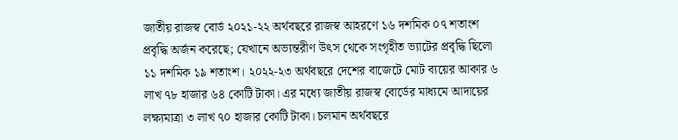জাতীয় রাজস্ব বোর্ড ২০২১-২২ অর্থবছরে রাজস্ব আহরণে ১৬ দশমিক ০৭ শতাংশ প্রবৃদ্ধি অর্জন করেছে; যেখানে অভ্যন্তরীণ উৎস থেকে সংগৃহীত ভ্যাটের প্রবৃদ্ধি ছিলো ১১ দশমিক ১৯ শতাংশ। ২০২২-২৩ অর্থবছরে দেশের বাজেটে মোট ব্যয়ের আকার ৬ লাখ ৭৮ হাজার ৬৪ কোটি টাকা। এর মধ্যে জাতীয় রাজস্ব বোর্ডের মাধ্যমে আদায়ের লক্ষ্যমাত্রা ৩ লাখ ৭০ হাজার কোটি টাকা। চলমান অর্থবছরে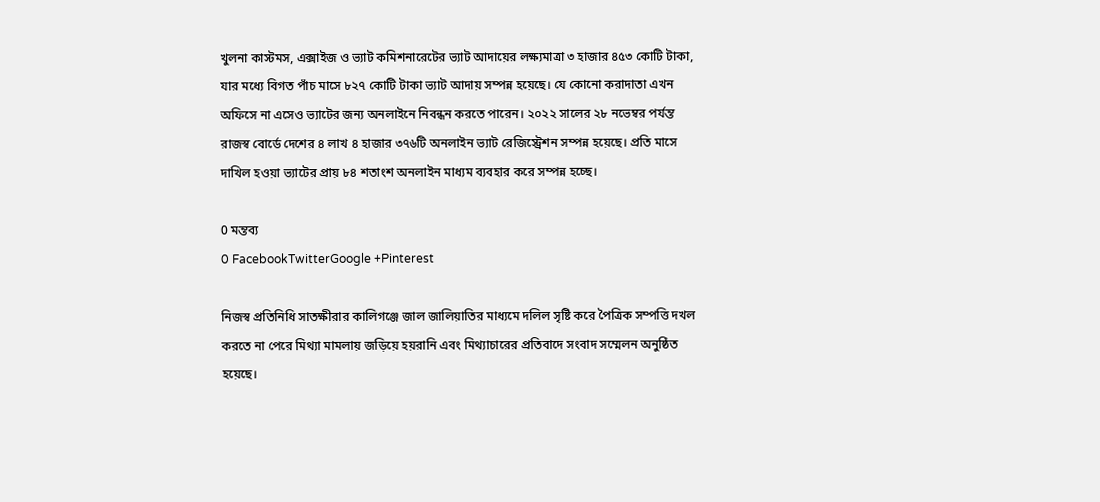খুলনা কাস্টমস, এক্সাইজ ও ভ্যাট কমিশনারেটের ভ্যাট আদায়ের লক্ষ্যমাত্রা ৩ হাজার ৪৫৩ কোটি টাকা, যার মধ্যে বিগত পাঁচ মাসে ৮২৭ কোটি টাকা ভ্যাট আদায় সম্পন্ন হয়েছে। যে কোনো করাদাতা এখন অফিসে না এসেও ভ্যাটের জন্য অনলাইনে নিবন্ধন করতে পারেন। ২০২২ সালের ২৮ নভেম্বর পর্যন্ত রাজস্ব বোর্ডে দেশের ৪ লাখ ৪ হাজার ৩৭৬টি অনলাইন ভ্যাট রেজিস্ট্রেশন সম্পন্ন হয়েছে। প্রতি মাসে দাখিল হওয়া ভ্যাটের প্রায় ৮৪ শতাংশ অনলাইন মাধ্যম ব্যবহার করে সম্পন্ন হচ্ছে।

0 মন্তব্য
0 FacebookTwitterGoogle +Pinterest

নিজস্ব প্রতিনিধি সাতক্ষীরার কালিগঞ্জে জাল জালিয়াতির মাধ্যমে দলিল সৃষ্টি করে পৈত্রিক সম্পত্তি দখল করতে না পেরে মিথ্যা মামলায় জড়িয়ে হয়রানি এবং মিথ্যাচারের প্রতিবাদে সংবাদ সম্মেলন অনুষ্ঠিত হয়েছে।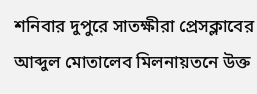শনিবার দুপুরে সাতক্ষীরা প্রেসক্লাবের আব্দুল মোতালেব মিলনায়তনে উক্ত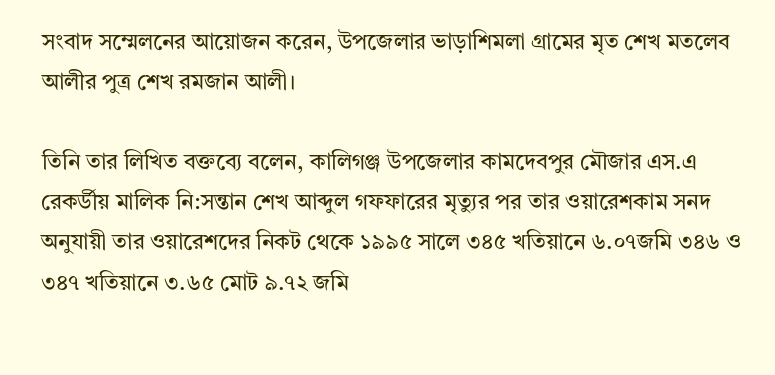সংবাদ সম্মেলনের আয়োজন করেন, উপজেলার ভাড়াশিমলা গ্রামের মৃত শেখ মতলেব আলীর পুত্র শেখ রমজান আলী।

তিনি তার লিখিত বক্তব্যে বলেন, কালিগঞ্জ উপজেলার কামদেবপুর মৌজার এস.এ রেকর্ডীয় মালিক নি:সন্তান শেখ আব্দুল গফফারের মৃত্যুর পর তার ওয়ারেশকাম সনদ অনুযায়ী তার ওয়ারেশদের নিকট থেকে ১৯৯৫ সালে ৩৪৫ খতিয়ানে ৬.০৭জমি ৩৪৬ ও ৩৪৭ খতিয়ানে ৩.৬৫ মোট ৯.৭২ জমি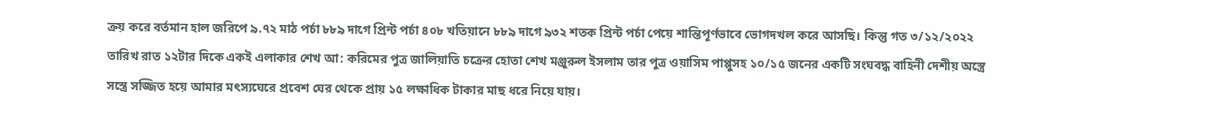ক্রয় করে বর্তমান হাল জরিপে ৯.৭২ মাঠ পর্চা ৮৮৯ দাগে প্রিন্ট পর্চা ৪০৮ খতিয়ানে ৮৮৯ দাগে ৯৩২ শতক প্রিন্ট পর্চা পেয়ে শান্তিপূর্ণভাবে ভোগদখল করে আসছি। কিন্তু গত ৩/১২/২০২২ তারিখ রাত ১২টার দিকে একই এলাকার শেখ আ: করিমের পুত্র জালিয়াতি চক্রের হোতা শেখ মঞ্জুরুল ইসলাম তার পুত্র ওয়াসিম পাপ্পুসহ ১০/১৫ জনের একটি সংঘবদ্ধ বাহিনী দেশীয় অস্ত্রে সস্ত্রে সজ্জিত হয়ে আমার মৎস্যঘেরে প্রবেশ ঘের থেকে প্রায় ১৫ লক্ষাধিক টাকার মাছ ধরে নিয়ে যায়।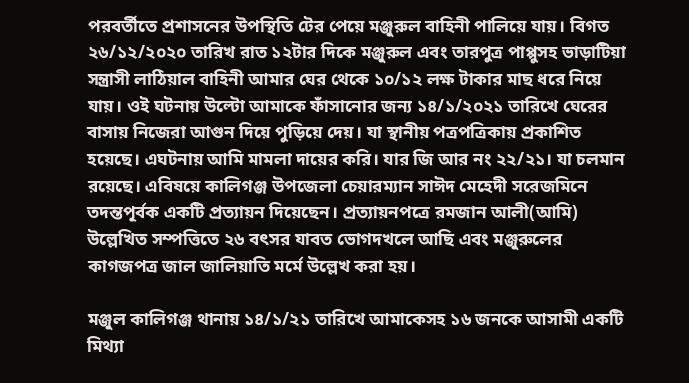পরবর্তীতে প্রশাসনের উপস্থিতি টের পেয়ে মঞ্জুরুল বাহিনী পালিয়ে যায়। বিগত ২৬/১২/২০২০ তারিখ রাত ১২টার দিকে মঞ্জুরুল এবং তারপুত্র পাপ্পুসহ ভাড়াটিয়া সন্ত্রাসী লাঠিয়াল বাহিনী আমার ঘের থেকে ১০/১২ লক্ষ টাকার মাছ ধরে নিয়ে যায়। ওই ঘটনায় উল্টো আমাকে ফাঁসানোর জন্য ১৪/১/২০২১ তারিখে ঘেরের বাসায় নিজেরা আগুন দিয়ে পুড়িয়ে দেয়। যা স্থানীয় পত্রপত্রিকায় প্রকাশিত হয়েছে। এঘটনায় আমি মামলা দায়ের করি। যার জি আর নং ২২/২১। যা চলমান রয়েছে। এবিষয়ে কালিগঞ্জ উপজেলা চেয়ারম্যান সাঈদ মেহেদী সরেজমিনে তদন্তপূর্বক একটি প্রত্যায়ন দিয়েছেন। প্রত্যায়নপত্রে রমজান আলী(আমি) উল্লেখিত সম্পত্তিতে ২৬ বৎসর যাবত ভোগদখলে আছি এবং মঞ্জুরুলের কাগজপত্র জাল জালিয়াতি মর্মে উল্লেখ করা হয়।

মঞ্জুল কালিগঞ্জ থানায় ১৪/১/২১ তারিখে আমাকেসহ ১৬ জনকে আসামী একটি মিথ্যা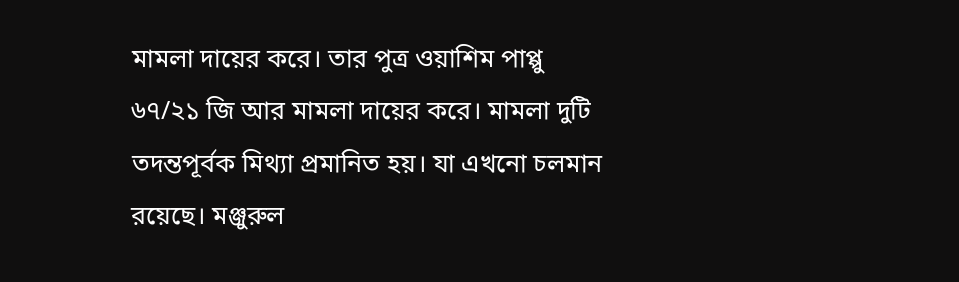মামলা দায়ের করে। তার পুত্র ওয়াশিম পাপ্পু ৬৭/২১ জি আর মামলা দায়ের করে। মামলা দুটি তদন্তপূর্বক মিথ্যা প্রমানিত হয়। যা এখনো চলমান রয়েছে। মঞ্জুরুল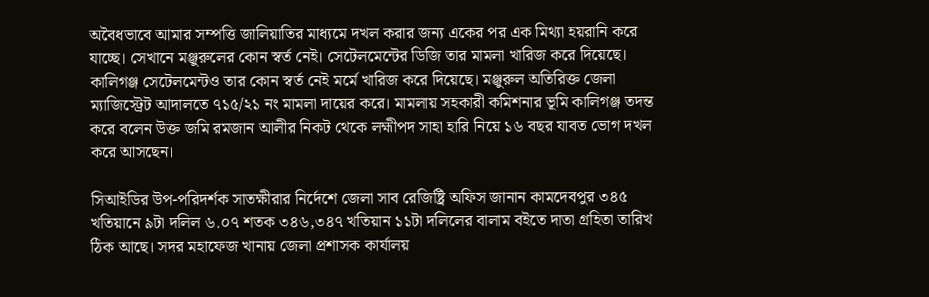অবৈধভাবে আমার সম্পত্তি জালিয়াতির মাধ্যমে দখল করার জন্য একের পর এক মিথ্যা হয়রানি করে যাচ্ছে। সেখানে মঞ্জুরুলের কোন স্বর্ত নেই। সেটেলমেন্টের ডিজি তার মামলা খারিজ করে দিয়েছে। কালিগঞ্জ সেটেলমেন্টও তার কোন স্বর্ত নেই মর্মে খারিজ করে দিয়েছে। মঞ্জুরুল অতিরিক্ত জেলা ম্যাজিস্ট্রেট আদালতে ৭১৫/২১ নং মামলা দায়ের করে। মামলায় সহকারী কমিশনার ভূমি কালিগঞ্জ তদন্ত করে বলেন উক্ত জমি রমজান আলীর নিকট থেকে লহ্মীপদ সাহা হারি নিয়ে ১৬ বছর যাবত ভোগ দখল করে আসছেন।

সিআইডির উপ-পরিদর্শক সাতক্ষীরার নির্দেশে জেলা সাব রেজিষ্ট্রি অফিস জানান কামদেবপুর ৩৪৫ খতিয়ানে ৯টা দলিল ৬.০৭ শতক ৩৪৬,৩৪৭ খতিয়ান ১১টা দলিলের বালাম বইতে দাতা গ্রহিতা তারিখ ঠিক আছে। সদর মহাফেজ খানায় জেলা প্রশাসক কার্যালয়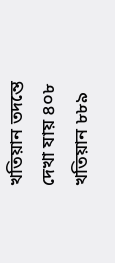খতিয়ান তদন্তে দেখা যায় ৪০৮ খতিয়ান ৮৮৯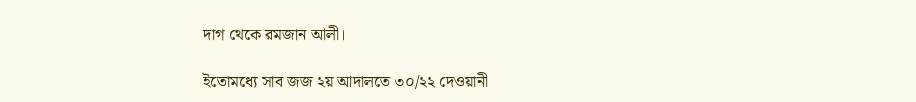দাগ থেকে রমজান আলী।

ইতোমধ্যে সাব জজ ২য় আদালতে ৩০/২২ দেওয়ানী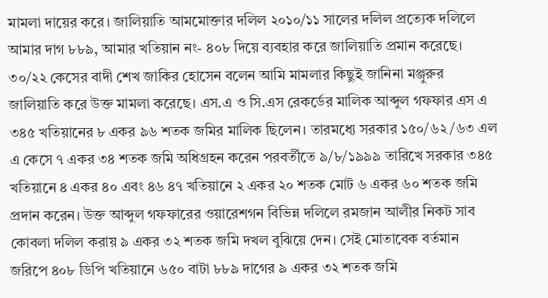মামলা দায়ের করে। জালিয়াতি আমমোক্তার দলিল ২০১০/১১ সালের দলিল প্রত্যেক দলিলে আমার দাগ ৮৮৯, আমার খতিয়ান নং- ৪০৮ দিয়ে ব্যবহার করে জালিয়াতি প্রমান করেছে। ৩০/২২ কেসের বাদী শেখ জাকির হোসেন বলেন আমি মামলার কিছুই জানিনা মঞ্জুরুর জালিয়াতি করে উক্ত মামলা করেছে। এস.এ ও সি.এস রেকর্ডের মালিক আব্দুল গফফার এস এ ৩৪৫ খতিয়ানের ৮ একর ৯৬ শতক জমির মালিক ছিলেন। তারমধ্যে সরকার ১৫০/৬২/৬৩ এল এ কেসে ৭ একর ৩৪ শতক জমি অধিগ্রহন করেন পরবর্তীতে ৯/৮/১৯৯৯ তারিখে সরকার ৩৪৫ খতিয়ানে ৪ একর ৪০ এবং ৪৬ ৪৭ খতিয়ানে ২ একর ২০ শতক মোট ৬ একর ৬০ শতক জমি প্রদান করেন। উক্ত আব্দুল গফফারের ওয়ারেশগন বিভিন্ন দলিলে রমজান আলীর নিকট সাব কোবলা দলিল করায় ৯ একর ৩২ শতক জমি দখল বুঝিয়ে দেন। সেই মোতাবেক বর্তমান জরিপে ৪০৮ ডিপি খতিয়ানে ৬৫০ বাটা ৮৮৯ দাগের ৯ একর ৩২ শতক জমি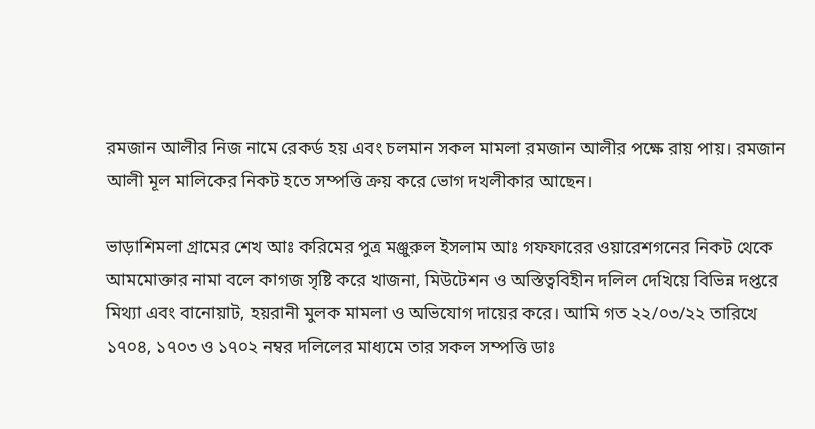রমজান আলীর নিজ নামে রেকর্ড হয় এবং চলমান সকল মামলা রমজান আলীর পক্ষে রায় পায়। রমজান আলী মূল মালিকের নিকট হতে সম্পত্তি ক্রয় করে ভোগ দখলীকার আছেন।

ভাড়াশিমলা গ্রামের শেখ আঃ করিমের পুত্র মঞ্জুরুল ইসলাম আঃ গফফারের ওয়ারেশগনের নিকট থেকে আমমোক্তার নামা বলে কাগজ সৃষ্টি করে খাজনা, মিউটেশন ও অস্তিত্ববিহীন দলিল দেখিয়ে বিভিন্ন দপ্তরে মিথ্যা এবং বানোয়াট, হয়রানী মুলক মামলা ও অভিযোগ দায়ের করে। আমি গত ২২/০৩/২২ তারিখে ১৭০৪, ১৭০৩ ও ১৭০২ নম্বর দলিলের মাধ্যমে তার সকল সম্পত্তি ডাঃ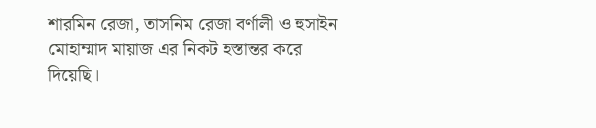শারমিন রেজা, তাসনিম রেজা বর্ণালী ও হুসাইন মোহাম্মাদ মায়াজ এর নিকট হস্তান্তর করে দিয়েছি।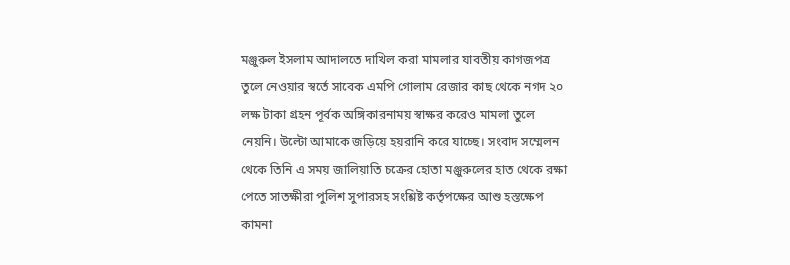মঞ্জুরুল ইসলাম আদালতে দাখিল করা মামলার যাবতীয় কাগজপত্র তুলে নেওয়ার স্বর্তে সাবেক এমপি গোলাম রেজার কাছ থেকে নগদ ২০ লক্ষ টাকা গ্রহন পূর্বক অঙ্গিকারনাময় স্বাক্ষর করেও মামলা তুলে নেয়নি। উল্টো আমাকে জড়িয়ে হয়রানি করে যাচ্ছে। সংবাদ সম্মেলন থেকে তিনি এ সময় জালিয়াতি চক্রের হোতা মঞ্জুরুলের হাত থেকে রক্ষা পেতে সাতক্ষীরা পুলিশ সুপারসহ সংশ্লিষ্ট কর্তৃপক্ষের আশু হস্তক্ষেপ কামনা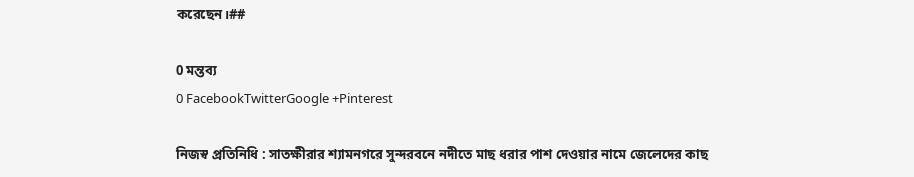করেছেন।##

0 মন্তব্য
0 FacebookTwitterGoogle +Pinterest

নিজস্ব প্রতিনিধি : সাতক্ষীরার শ্যামনগরে সুন্দরবনে নদীতে মাছ ধরার পাশ দেওয়ার নামে জেলেদের কাছ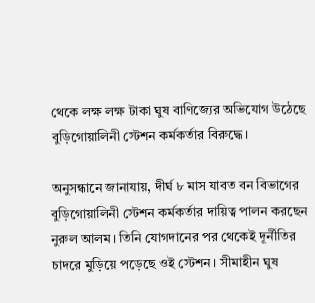থেকে লক্ষ লক্ষ টাকা ঘুষ বাণিজ্যের অভিযোগ উঠেছে বুড়িগোয়ালিনী স্টেশন কর্মকর্তার বিরুদ্ধে।

অনুসন্ধানে জানাযায়, দীর্ঘ ৮ মাস যাবত বন বিভাগের বুড়িগোয়ালিনী স্টেশন কর্মকর্তার দায়িত্ব পালন করছেন নুরুল আলম। তিনি যোগদানের পর থেকেই দূর্নীতির চাদরে মুড়িয়ে পড়েছে ওই স্টেশন। সীমাহীন ঘুষ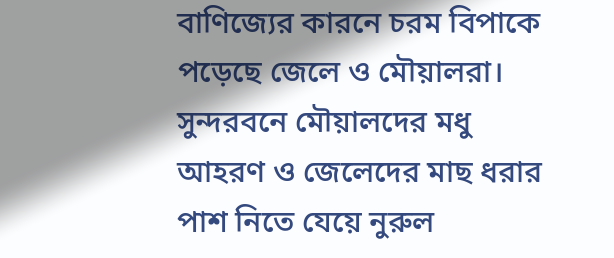বাণিজ্যের কারনে চরম বিপাকে পড়েছে জেলে ও মৌয়ালরা। সুন্দরবনে মৌয়ালদের মধু আহরণ ও জেলেদের মাছ ধরার পাশ নিতে যেয়ে নুরুল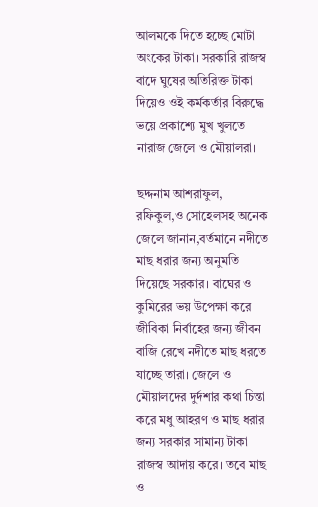আলমকে দিতে হচ্ছে মোটা অংকের টাকা। সরকারি রাজস্ব বাদে ঘুষের অতিরিক্ত টাকা দিয়েও ওই কর্মকর্তার বিরুদ্ধে ভয়ে প্রকাশ্যে মুখ খুলতে নারাজ জেলে ও মৌয়ালরা।

ছদ্দনাম আশরাফুল, রফিকুল,ও সোহেলসহ অনেক জেলে জানান,বর্তমানে নদীতে মাছ ধরার জন্য অনুমতি দিয়েছে সরকার। বাঘের ও কুমিরের ভয় উপেক্ষা করে জীবিকা নির্বাহের জন্য জীবন বাজি রেখে নদীতে মাছ ধরতে যাচ্ছে তারা। জেলে ও মৌয়ালদের দুর্দশার কথা চিন্তা করে মধু আহরণ ও মাছ ধরার জন্য সরকার সামান্য টাকা রাজস্ব আদায় করে। তবে মাছ ও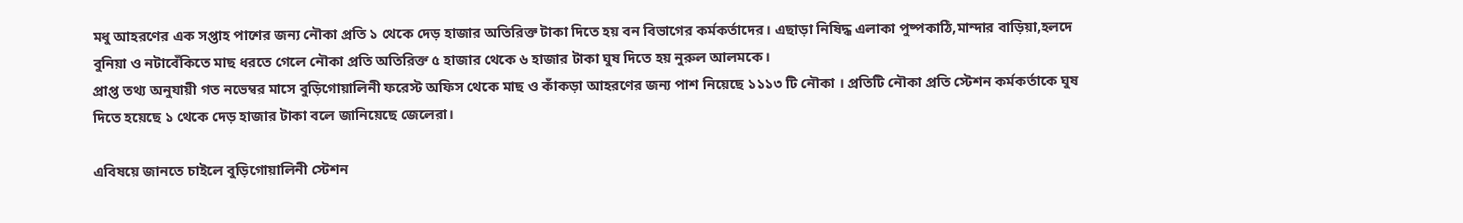মধু আহরণের এক সপ্তাহ পাশের জন্য নৌকা প্রতি ১ থেকে দেড় হাজার অতিরিক্ত টাকা দিতে হয় বন বিভাগের কর্মকর্তাদের। এছাড়া নিষিদ্ধ এলাকা পুষ্পকাঠি,মান্দার বাড়িয়া,হলদে বুনিয়া ও নটাবেঁকিতে মাছ ধরতে গেলে নৌকা প্রতি অতিরিক্ত ৫ হাজার থেকে ৬ হাজার টাকা ঘুষ দিতে হয় নুরুল আলমকে।
প্রাপ্ত তথ্য অনুযায়ী গত নভেম্বর মাসে বুড়িগোয়ালিনী ফরেস্ট অফিস থেকে মাছ ও কাঁকড়া আহরণের জন্য পাশ নিয়েছে ১১১৩ টি নৌকা । প্রতিটি নৌকা প্রতি স্টেশন কর্মকর্তাকে ঘুষ দিতে হয়েছে ১ থেকে দেড় হাজার টাকা বলে জানিয়েছে জেলেরা।

এবিষয়ে জানতে চাইলে বুড়িগোয়ালিনী স্টেশন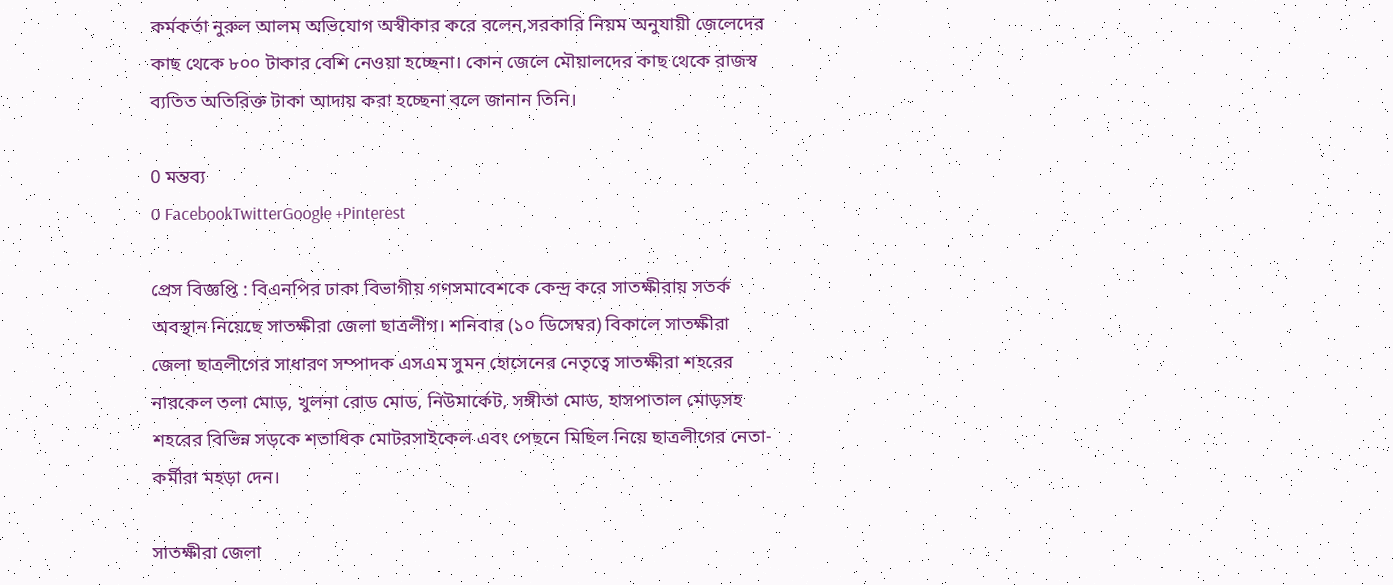কর্মকর্তা নুরুল আলম অভিযোগ অস্বীকার করে বলেন,সরকারি নিয়ম অনুযায়ী জেলেদের কাছ থেকে ৮০০ টাকার বেশি নেওয়া হচ্ছেনা। কোন জেলে মৌয়ালদের কাছ থেকে রাজস্ব ব্যতিত অতিরিক্ত টাকা আদায় করা হচ্ছেনা বলে জানান তিনি।

0 মন্তব্য
0 FacebookTwitterGoogle +Pinterest

প্রেস বিজ্ঞপ্তি : বিএনপির ঢাকা বিভাগীয় গণসমাবেশকে কেন্দ্র করে সাতক্ষীরায় সতর্ক অবস্থান নিয়েছে সাতক্ষীরা জেলা ছাত্রলীগ। শনিবার (১০ ডিসেম্বর) বিকালে সাতক্ষীরা জেলা ছাত্রলীগের সাধারণ সম্পাদক এসএম সুমন হোসেনের নেতৃত্বে সাতক্ষীরা শহরের নারকেল তলা মোড়, খুলনা রোড মোড, নিউমার্কেট, সঙ্গীতা মোড, হাসপাতাল মোড়সহ শহরের বিভিন্ন সড়কে শতাধিক মোটরসাইকেল এবং পেছনে মিছিল নিয়ে ছাত্রলীগের নেতা-কর্মীরা মহড়া দেন।

সাতক্ষীরা জেলা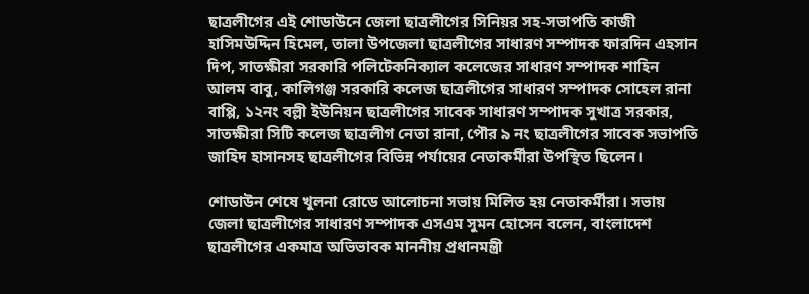ছাত্রলীগের এই শোডাউনে জেলা ছাত্রলীগের সিনিয়র সহ-সভাপতি কাজী হাসিমউদ্দিন হিমেল, তালা উপজেলা ছাত্রলীগের সাধারণ সম্পাদক ফারদিন এহসান দিপ, সাতক্ষীরা সরকারি পলিটেকনিক্যাল কলেজের সাধারণ সম্পাদক শাহিন আলম বাবু, কালিগঞ্জ সরকারি কলেজ ছাত্রলীগের সাধারণ সম্পাদক সোহেল রানা বাপ্পি, ১২নং বল্লী ইউনিয়ন ছাত্রলীগের সাবেক সাধারণ সম্পাদক সুখাত্র সরকার, সাতক্ষীরা সিটি কলেজ ছাত্রলীগ নেতা রানা, পৌর ৯ নং ছাত্রলীগের সাবেক সভাপতি জাহিদ হাসানসহ ছাত্রলীগের বিভিন্ন পর্যায়ের নেতাকর্মীরা উপস্থিত ছিলেন।

শোডাউন শেষে খুলনা রোডে আলোচনা সভায় মিলিত হয় নেতাকর্মীরা। সভায় জেলা ছাত্রলীগের সাধারণ সম্পাদক এসএম সুমন হোসেন বলেন, বাংলাদেশ ছাত্রলীগের একমাত্র অভিভাবক মাননীয় প্রধানমন্ত্রী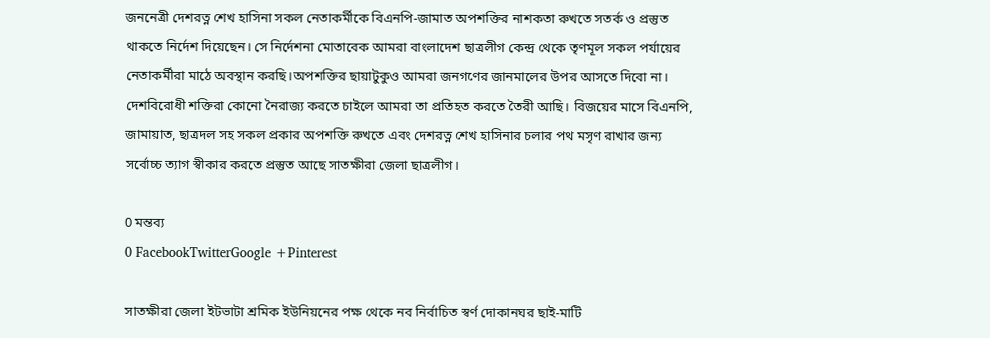জননেত্রী দেশরত্ন শেখ হাসিনা সকল নেতাকর্মীকে বিএনপি-জামাত অপশক্তির নাশকতা রুখতে সতর্ক ও প্রস্তুত থাকতে নির্দেশ দিয়েছেন। সে নির্দেশনা মোতাবেক আমরা বাংলাদেশ ছাত্রলীগ কেন্দ্র থেকে তৃণমূল সকল পর্যায়ের নেতাকর্মীরা মাঠে অবস্থান করছি।অপশক্তির ছায়াটুকুও আমরা জনগণের জানমালের উপর আসতে দিবো না। দেশবিরোধী শক্তিরা কোনো নৈরাজ্য করতে চাইলে আমরা তা প্রতিহত করতে তৈরী আছি। বিজয়ের মাসে বিএনপি, জামায়াত, ছাত্রদল সহ সকল প্রকার অপশক্তি রুখতে এবং দেশরত্ন শেখ হাসিনার চলার পথ মসৃণ রাখার জন্য সর্বোচ্চ ত্যাগ স্বীকার করতে প্রস্তুত আছে সাতক্ষীরা জেলা ছাত্রলীগ।

0 মন্তব্য
0 FacebookTwitterGoogle +Pinterest

সাতক্ষীরা জেলা ইটভাটা শ্রমিক ইউনিয়নের পক্ষ থেকে নব নির্বাচিত স্বর্ণ দোকানঘর ছাই-মাটি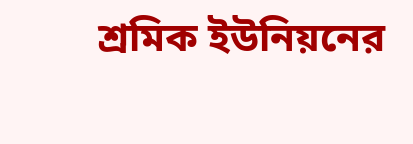শ্রমিক ইউনিয়নের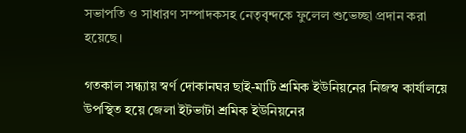সভাপতি ও সাধারণ সম্পাদকসহ নেতৃবৃন্দকে ফুলেল শুভেচ্ছা প্রদান করা হয়েছে।

গতকাল সন্ধ্যায় স্বর্ণ দোকানঘর ছাই-মাটি শ্রমিক ইউনিয়নের নিজস্ব কার্যালয়ে উপস্থিত হয়ে জেলা ইটভাটা শ্রমিক ইউনিয়নের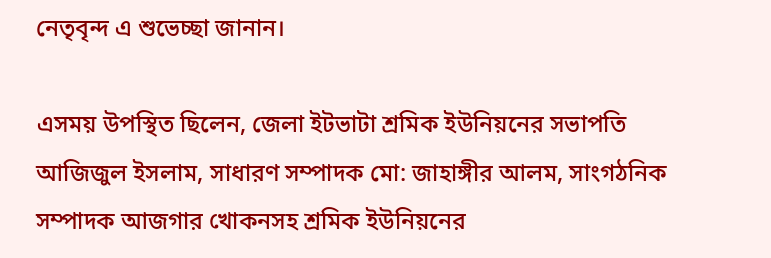নেতৃবৃন্দ এ শুভেচ্ছা জানান।

এসময় উপস্থিত ছিলেন, জেলা ইটভাটা শ্রমিক ইউনিয়নের সভাপতি আজিজুল ইসলাম, সাধারণ সম্পাদক মো: জাহাঙ্গীর আলম, সাংগঠনিক সম্পাদক আজগার খোকনসহ শ্রমিক ইউনিয়নের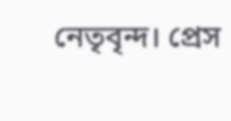নেতৃবৃন্দ। প্রেস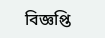বিজ্ঞপ্তি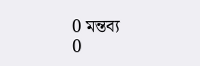0 মন্তব্য
0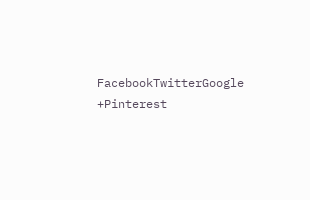FacebookTwitterGoogle +Pinterest